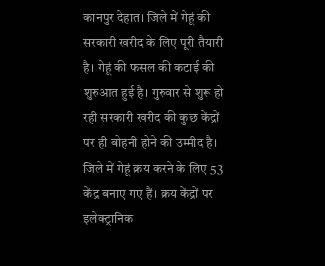कानपुर देहात। जिले में गेहूं की सरकारी खरीद के लिए पूरी तैयारी है। गेहूं की फसल की कटाई की शुरुआत हुई है। गुरुवार से शुरू हो रही सरकारी खरीद की कुछ केंद्रों पर ही बोहनी होने की उम्मीद है।
जिले में गेहूं क्रय करने के लिए 53 केंद्र बनाए गए हैं। क्रय केंद्रों पर इलेक्ट्रानिक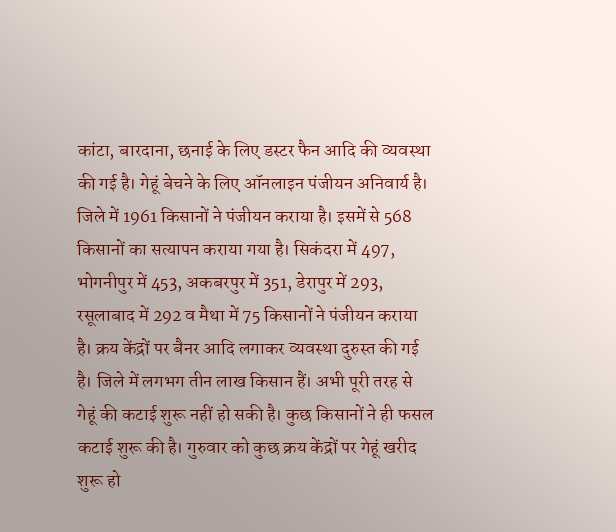कांटा, बारदाना, छनाई के लिए डस्टर फैन आदि की व्यवस्था की गई है। गेहूं बेचने के लिए ऑनलाइन पंजीयन अनिवार्य है। जिले में 1961 किसानों ने पंजीयन कराया है। इसमें से 568 किसानों का सत्यापन कराया गया है। सिकंदरा में 497, भोगनीपुर में 453, अकबरपुर में 351, डेरापुर में 293, रसूलाबाद में 292 व मैथा में 75 किसानों ने पंजीयन कराया है। क्रय केंद्रों पर बैनर आदि लगाकर व्यवस्था दुरुस्त की गई है। जिले में लगभग तीन लाख किसान हैं। अभी पूरी तरह से गेहूं की कटाई शुरू नहीं हो सकी है। कुछ किसानों ने ही फसल कटाई शुरू की है। गुरुवार को कुछ क्रय केंद्रों पर गेहूं खरीद शुरू हो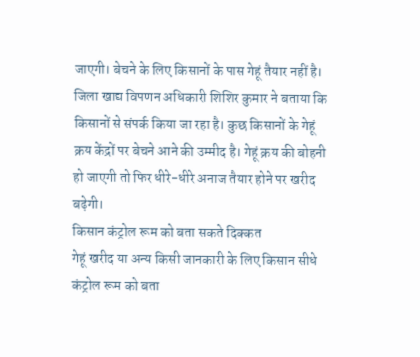जाएगी। बेचने के लिए किसानों के पास गेहूं तैयार नहीं है। जिला खाद्य विपणन अधिकारी शिशिर कुमार ने बताया कि किसानों से संपर्क किया जा रहा है। कुछ किसानों के गेहूं क्रय केंद्रों पर बेचने आने की उम्मीद है। गेहूं क्रय की बोहनी हो जाएगी तो फिर धीरे-धीरे अनाज तैयार होने पर खरीद बढ़ेगी।
किसान कंट्रोल रूम को बता सकते दिक्कत
गेहूं खरीद या अन्य किसी जानकारी के लिए किसान सीधे कंट्रोल रूम को बता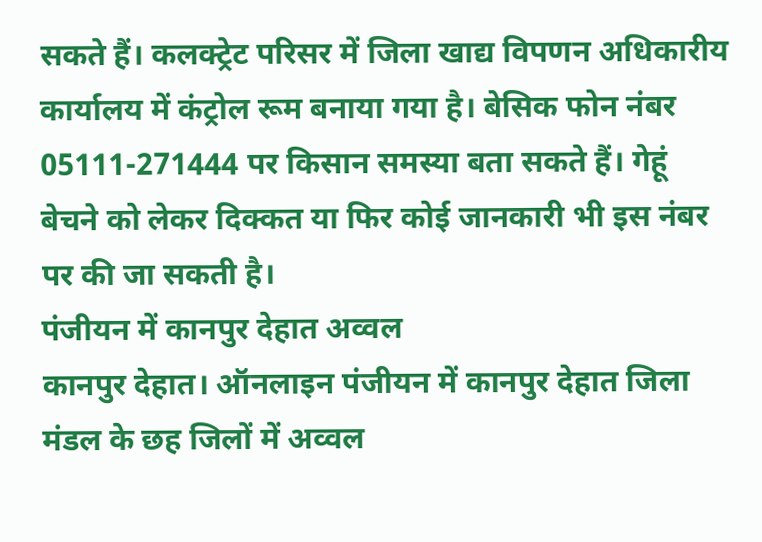सकते हैं। कलक्ट्रेट परिसर में जिला खाद्य विपणन अधिकारीय कार्यालय में कंट्रोल रूम बनाया गया है। बेसिक फोन नंबर 05111-271444 पर किसान समस्या बता सकते हैं। गेहूं बेचने को लेकर दिक्कत या फिर कोई जानकारी भी इस नंबर पर की जा सकती है।
पंजीयन में कानपुर देहात अव्वल
कानपुर देहात। ऑनलाइन पंजीयन में कानपुर देहात जिला मंडल के छह जिलों में अव्वल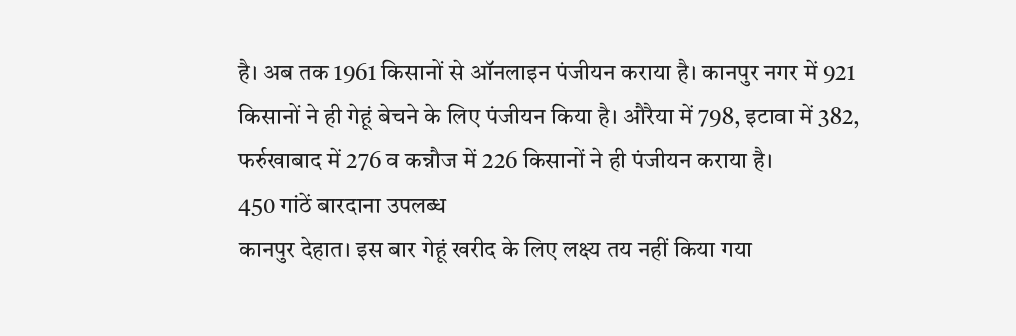है। अब तक 1961 किसानों से ऑनलाइन पंजीयन कराया है। कानपुर नगर में 921 किसानों ने ही गेहूं बेचने के लिए पंजीयन किया है। औरैया में 798, इटावा में 382, फर्रुखाबाद में 276 व कन्नौज में 226 किसानों ने ही पंजीयन कराया है।
450 गांठें बारदाना उपलब्ध
कानपुर देहात। इस बार गेहूं खरीद के लिए लक्ष्य तय नहीं किया गया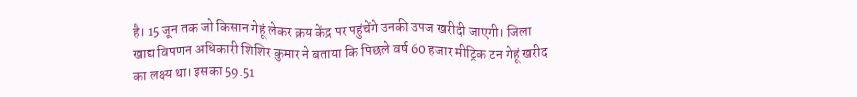है। 15 जून तक जो किसान गेहूं लेकर क्रय केंद्र पर पहुंचेंगे उनकी उपज खरीदी जाएगी। जिला खाद्य विपणन अधिकारी शिशिर कुमार ने बताया कि पिछले वर्ष 60 हजार मीट्रिक टन गेहूं खरीद का लक्ष्य था। इसका 59.51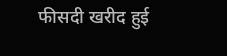फीसदी खरीद हुई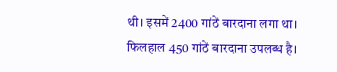थी। इसमें 2400 गांठें बारदाना लगा था। फिलहाल 450 गांठें बारदाना उपलब्ध है।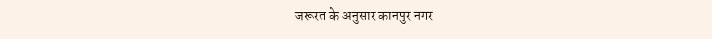जरूरत के अनुसार कानपुर नगर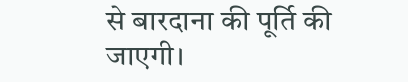से बारदाना की पूर्ति की जाएगी।